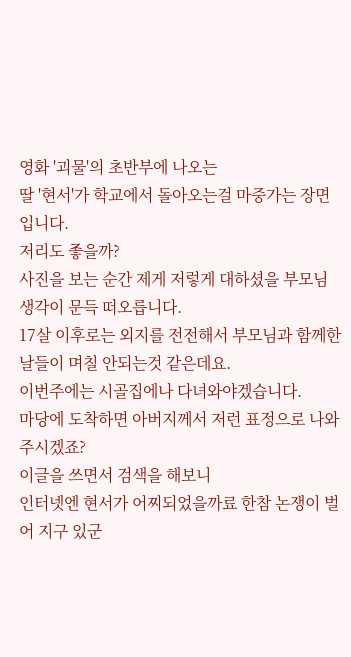영화 '괴물'의 초반부에 나오는
딸 '현서'가 학교에서 돌아오는걸 마중가는 장면입니다.
저리도 좋을까?
사진을 보는 순간 제게 저렇게 대하셨을 부모님 생각이 문득 떠오릅니다.
17살 이후로는 외지를 전전해서 부모님과 함께한 날들이 며칠 안되는것 같은데요.
이번주에는 시골집에나 다녀와야겠습니다.
마당에 도착하면 아버지께서 저런 표정으로 나와 주시겠죠?
이글을 쓰면서 검색을 해보니
인터넷엔 현서가 어찌되었을까료 한참 논쟁이 벌어 지구 있군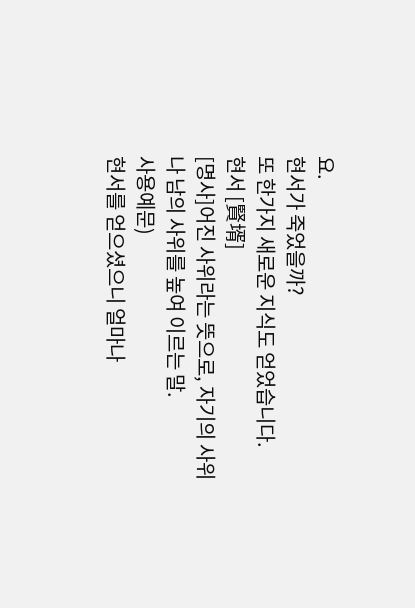요.
현서가 죽었을까?
또 한가지 새로운 지식도 얻었습니다.
현서 [賢壻]
[명사]어진 사위라는 뜻으로, 자기의 사위나 남의 사위를 높여 이르는 말.
사용예문)
현서를 얻으셨으니 얼마나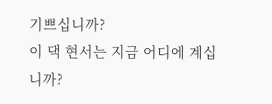기쁘십니까?
이 댁 현서는 지금 어디에 계십니까?